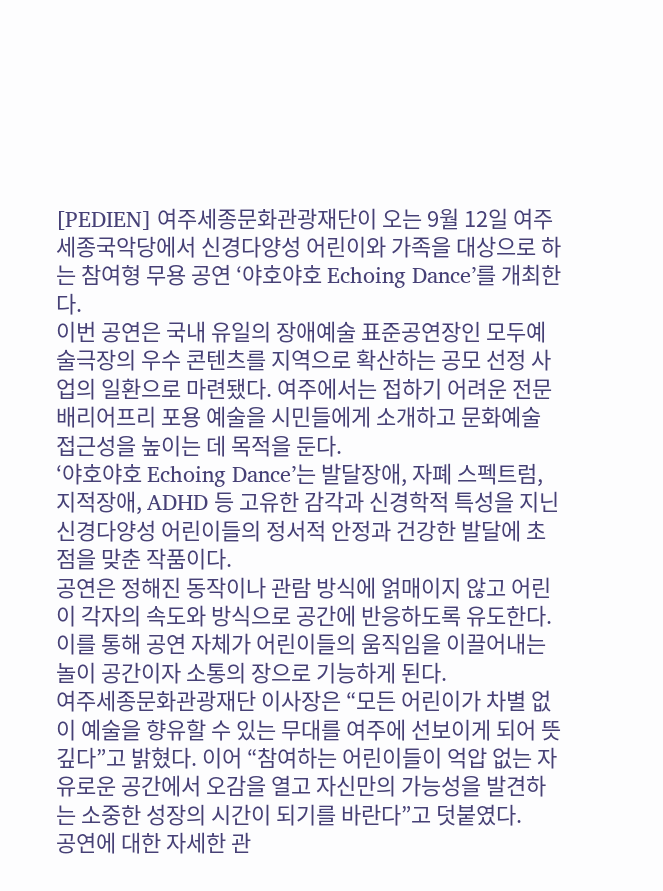[PEDIEN] 여주세종문화관광재단이 오는 9월 12일 여주 세종국악당에서 신경다양성 어린이와 가족을 대상으로 하는 참여형 무용 공연 ‘야호야호 Echoing Dance’를 개최한다.
이번 공연은 국내 유일의 장애예술 표준공연장인 모두예술극장의 우수 콘텐츠를 지역으로 확산하는 공모 선정 사업의 일환으로 마련됐다. 여주에서는 접하기 어려운 전문 배리어프리 포용 예술을 시민들에게 소개하고 문화예술 접근성을 높이는 데 목적을 둔다.
‘야호야호 Echoing Dance’는 발달장애, 자폐 스펙트럼, 지적장애, ADHD 등 고유한 감각과 신경학적 특성을 지닌 신경다양성 어린이들의 정서적 안정과 건강한 발달에 초점을 맞춘 작품이다.
공연은 정해진 동작이나 관람 방식에 얽매이지 않고 어린이 각자의 속도와 방식으로 공간에 반응하도록 유도한다. 이를 통해 공연 자체가 어린이들의 움직임을 이끌어내는 놀이 공간이자 소통의 장으로 기능하게 된다.
여주세종문화관광재단 이사장은 “모든 어린이가 차별 없이 예술을 향유할 수 있는 무대를 여주에 선보이게 되어 뜻깊다”고 밝혔다. 이어 “참여하는 어린이들이 억압 없는 자유로운 공간에서 오감을 열고 자신만의 가능성을 발견하는 소중한 성장의 시간이 되기를 바란다”고 덧붙였다.
공연에 대한 자세한 관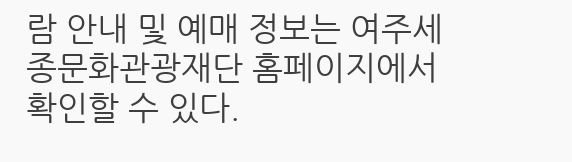람 안내 및 예매 정보는 여주세종문화관광재단 홈페이지에서 확인할 수 있다.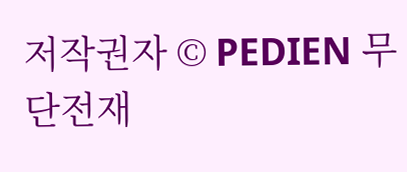저작권자 © PEDIEN 무단전재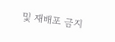및 재배포 금지